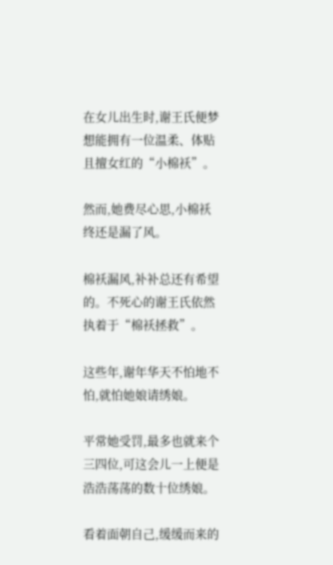在女儿出生时,谢王氏便梦想能拥有一位温柔、体贴且擅女红的“小棉袄”。

然而,她费尽心思,小棉袄终还是漏了风。

棉袄漏风,补补总还有希望的。不死心的谢王氏依然执着于“棉袄拯救”。

这些年,谢年华天不怕地不怕,就怕她娘请绣娘。

平常她受罚,最多也就来个三四位,可这会儿一上便是浩浩荡荡的数十位绣娘。

看着面朝自己,缓缓而来的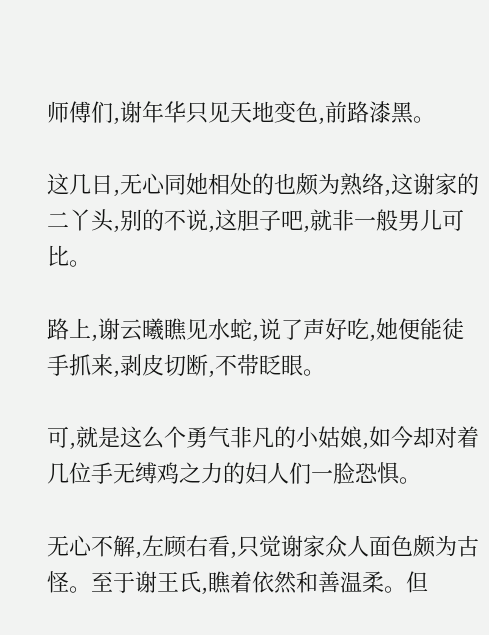师傅们,谢年华只见天地变色,前路漆黑。

这几日,无心同她相处的也颇为熟络,这谢家的二丫头,别的不说,这胆子吧,就非一般男儿可比。

路上,谢云曦瞧见水蛇,说了声好吃,她便能徒手抓来,剥皮切断,不带眨眼。

可,就是这么个勇气非凡的小姑娘,如今却对着几位手无缚鸡之力的妇人们一脸恐惧。

无心不解,左顾右看,只觉谢家众人面色颇为古怪。至于谢王氏,瞧着依然和善温柔。但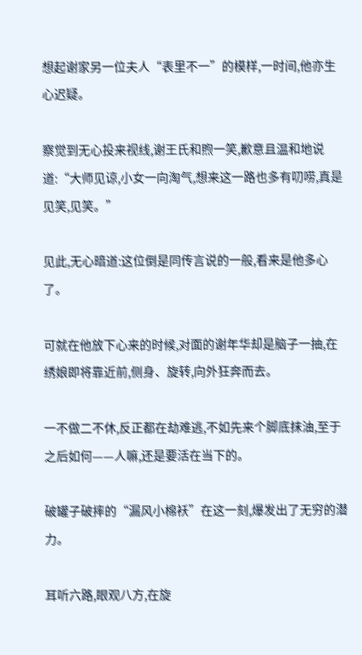想起谢家另一位夫人“表里不一”的模样,一时间,他亦生心迟疑。

察觉到无心投来视线,谢王氏和煦一笑,歉意且温和地说道:“大师见谅,小女一向淘气,想来这一路也多有叨唠,真是见笑,见笑。”

见此,无心暗道:这位倒是同传言说的一般,看来是他多心了。

可就在他放下心来的时候,对面的谢年华却是脑子一抽,在绣娘即将靠近前,侧身、旋转,向外狂奔而去。

一不做二不休,反正都在劫难逃,不如先来个脚底抹油,至于之后如何——人嘛,还是要活在当下的。

破罐子破摔的“漏风小棉袄”在这一刻,爆发出了无穷的潜力。

耳听六路,眼观八方,在旋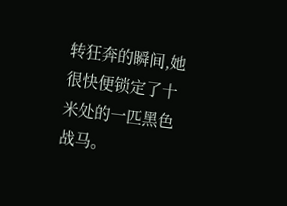转狂奔的瞬间,她很快便锁定了十米处的一匹黑色战马。